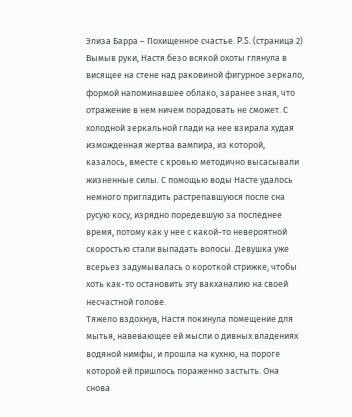Элиза Барра – Похищенное счастье. P.S. (страница 2)
Вымыв руки, Настя безо всякой охоты глянула в висящее на стене над раковиной фигурное зеркало, формой напоминавшее облако, заранее зная, что отражение в нем ничем порадовать не сможет. С холодной зеркальной глади на нее взирала худая изможденная жертва вампира, из которой, казалось, вместе с кровью методично высасывали жизненные силы. С помощью воды Насте удалось немного пригладить растрепавшуюся после сна русую косу, изрядно поредевшую за последнее время, потому как у нее с какой-то невероятной скоростью стали выпадать волосы. Девушка уже всерьез задумывалась о короткой стрижке, чтобы хоть как-то остановить эту вакханалию на своей несчастной голове.
Тяжело вздохнув, Настя покинула помещение для мытья, навевающее ей мысли о дивных владениях водяной нимфы, и прошла на кухню, на пороге которой ей пришлось пораженно застыть. Она снова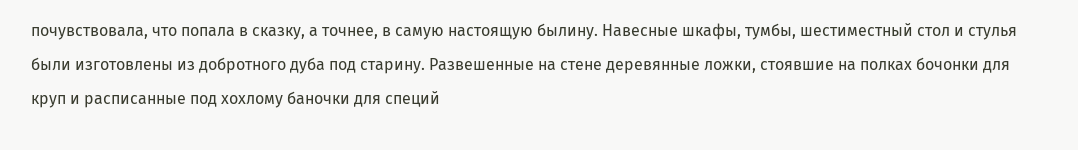почувствовала, что попала в сказку, а точнее, в самую настоящую былину. Навесные шкафы, тумбы, шестиместный стол и стулья были изготовлены из добротного дуба под старину. Развешенные на стене деревянные ложки, стоявшие на полках бочонки для круп и расписанные под хохлому баночки для специй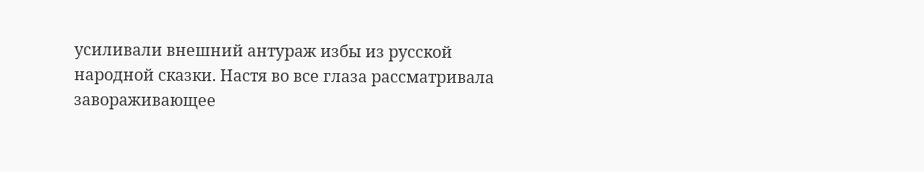усиливали внешний антураж избы из русской народной сказки. Настя во все глаза рассматривала завораживающее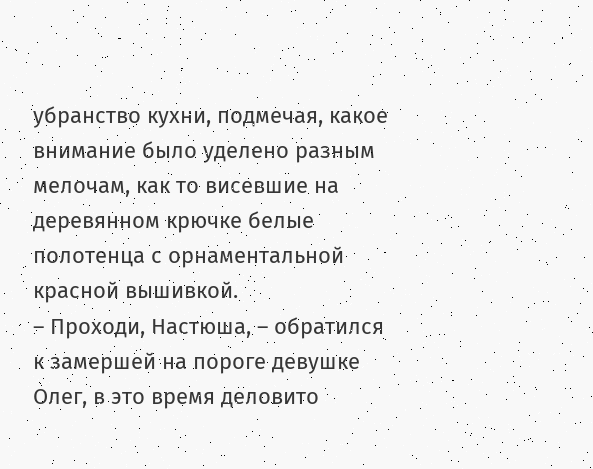убранство кухни, подмечая, какое внимание было уделено разным мелочам, как то висевшие на деревянном крючке белые полотенца с орнаментальной красной вышивкой.
– Проходи, Настюша, – обратился к замершей на пороге девушке Олег, в это время деловито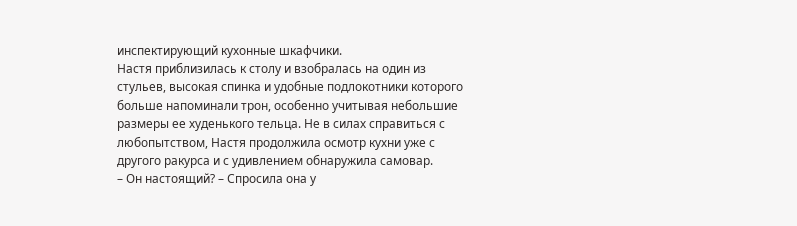инспектирующий кухонные шкафчики.
Настя приблизилась к столу и взобралась на один из стульев, высокая спинка и удобные подлокотники которого больше напоминали трон, особенно учитывая небольшие размеры ее худенького тельца. Не в силах справиться с любопытством, Настя продолжила осмотр кухни уже с другого ракурса и с удивлением обнаружила самовар.
– Он настоящий? – Спросила она у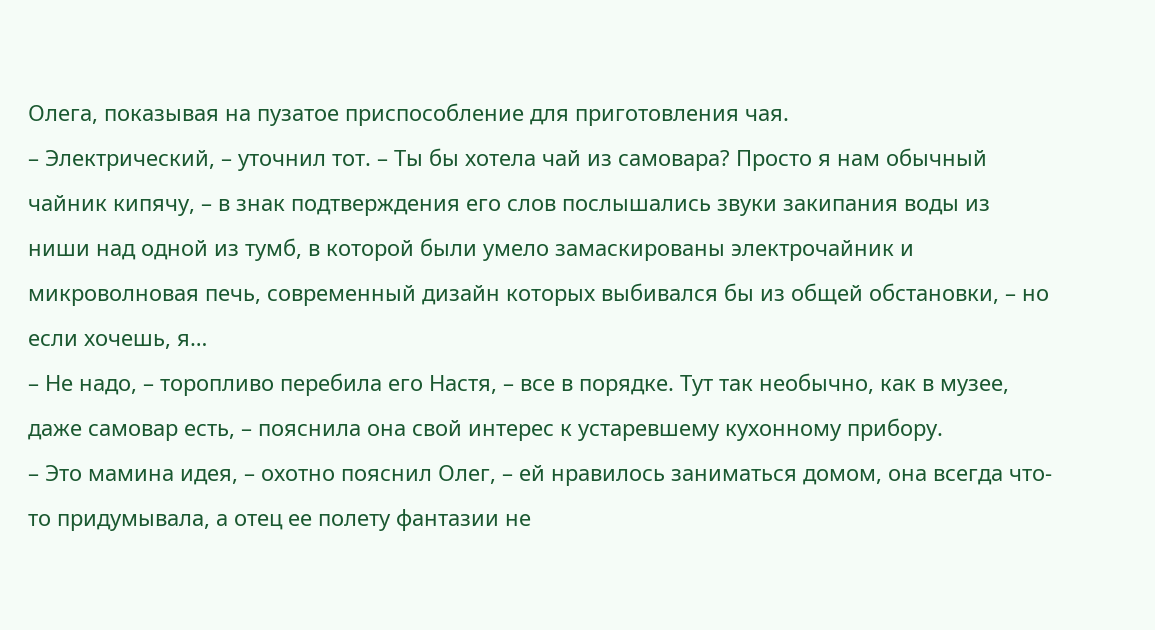Олега, показывая на пузатое приспособление для приготовления чая.
– Электрический, – уточнил тот. – Ты бы хотела чай из самовара? Просто я нам обычный чайник кипячу, – в знак подтверждения его слов послышались звуки закипания воды из ниши над одной из тумб, в которой были умело замаскированы электрочайник и микроволновая печь, современный дизайн которых выбивался бы из общей обстановки, – но если хочешь, я…
– Не надо, – торопливо перебила его Настя, – все в порядке. Тут так необычно, как в музее, даже самовар есть, – пояснила она свой интерес к устаревшему кухонному прибору.
– Это мамина идея, – охотно пояснил Олег, – ей нравилось заниматься домом, она всегда что-то придумывала, а отец ее полету фантазии не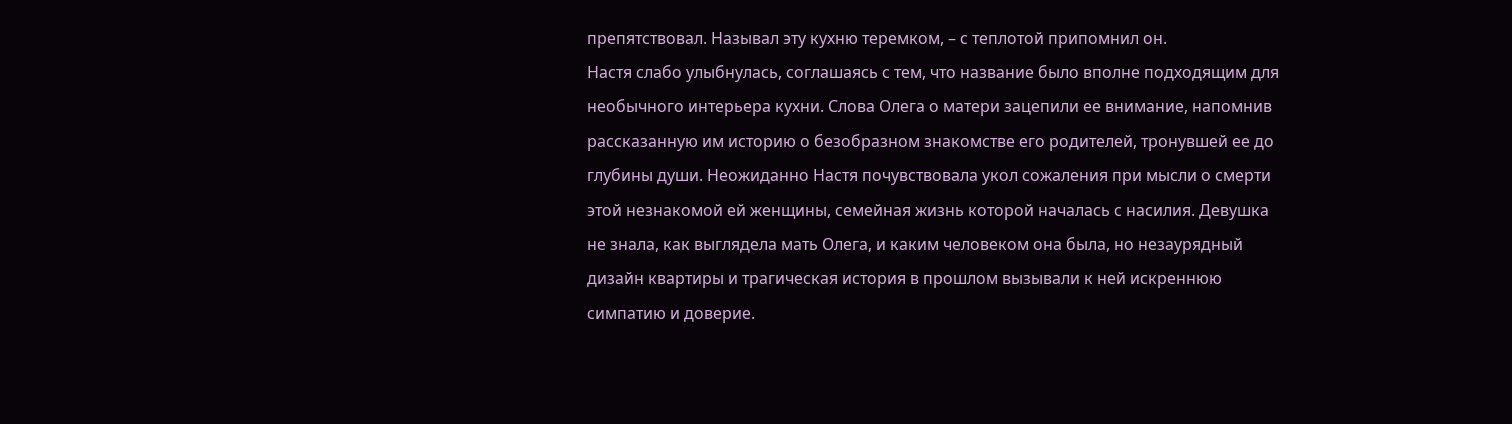препятствовал. Называл эту кухню теремком, – с теплотой припомнил он.
Настя слабо улыбнулась, соглашаясь с тем, что название было вполне подходящим для необычного интерьера кухни. Слова Олега о матери зацепили ее внимание, напомнив рассказанную им историю о безобразном знакомстве его родителей, тронувшей ее до глубины души. Неожиданно Настя почувствовала укол сожаления при мысли о смерти этой незнакомой ей женщины, семейная жизнь которой началась с насилия. Девушка не знала, как выглядела мать Олега, и каким человеком она была, но незаурядный дизайн квартиры и трагическая история в прошлом вызывали к ней искреннюю симпатию и доверие.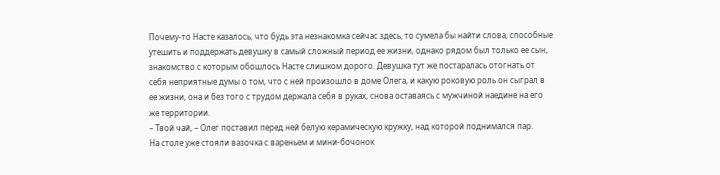Почему-то Насте казалось, что будь эта незнакомка сейчас здесь, то сумела бы найти слова, способные утешить и поддержать девушку в самый сложный период ее жизни, однако рядом был только ее сын, знакомство с которым обошлось Насте слишком дорого. Девушка тут же постаралась отогнать от себя неприятные думы о том, что с ней произошло в доме Олега, и какую роковую роль он сыграл в ее жизни, она и без того с трудом держала себя в руках, снова оставаясь с мужчиной наедине на его же территории.
– Твой чай, – Олег поставил перед ней белую керамическую кружку, над которой поднимался пар.
На столе уже стояли вазочка с вареньем и мини-бочонок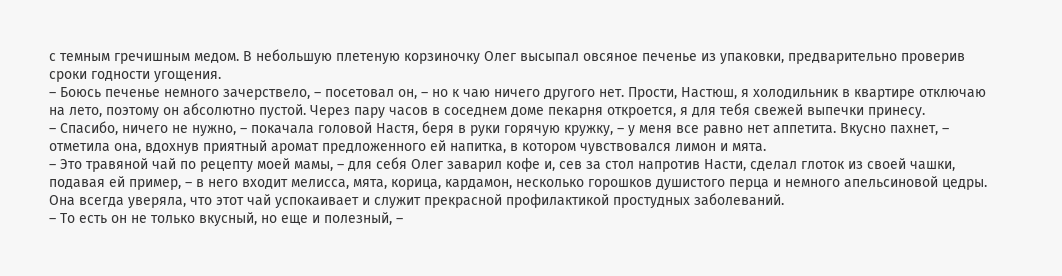с темным гречишным медом. В небольшую плетеную корзиночку Олег высыпал овсяное печенье из упаковки, предварительно проверив сроки годности угощения.
– Боюсь печенье немного зачерствело, – посетовал он, – но к чаю ничего другого нет. Прости, Настюш, я холодильник в квартире отключаю на лето, поэтому он абсолютно пустой. Через пару часов в соседнем доме пекарня откроется, я для тебя свежей выпечки принесу.
– Спасибо, ничего не нужно, – покачала головой Настя, беря в руки горячую кружку, – у меня все равно нет аппетита. Вкусно пахнет, – отметила она, вдохнув приятный аромат предложенного ей напитка, в котором чувствовался лимон и мята.
– Это травяной чай по рецепту моей мамы, – для себя Олег заварил кофе и, сев за стол напротив Насти, сделал глоток из своей чашки, подавая ей пример, – в него входит мелисса, мята, корица, кардамон, несколько горошков душистого перца и немного апельсиновой цедры. Она всегда уверяла, что этот чай успокаивает и служит прекрасной профилактикой простудных заболеваний.
– То есть он не только вкусный, но еще и полезный, –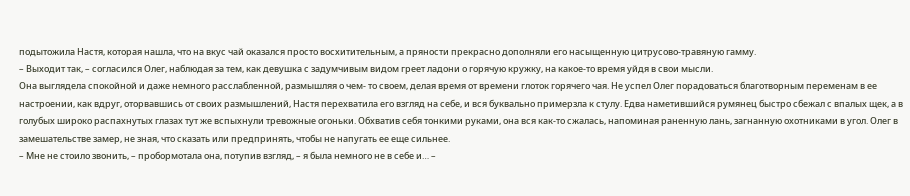подытожила Настя, которая нашла, что на вкус чай оказался просто восхитительным, а пряности прекрасно дополняли его насыщенную цитрусово-травяную гамму.
– Выходит так, – согласился Олег, наблюдая за тем, как девушка с задумчивым видом греет ладони о горячую кружку, на какое-то время уйдя в свои мысли.
Она выглядела спокойной и даже немного расслабленной, размышляя о чем- то своем, делая время от времени глоток горячего чая. Не успел Олег порадоваться благотворным переменам в ее настроении, как вдруг, оторвавшись от своих размышлений, Настя перехватила его взгляд на себе, и вся буквально примерзла к стулу. Едва наметившийся румянец быстро сбежал с впалых щек, а в голубых широко распахнутых глазах тут же вспыхнули тревожные огоньки. Обхватив себя тонкими руками, она вся как-то сжалась, напоминая раненную лань, загнанную охотниками в угол. Олег в замешательстве замер, не зная, что сказать или предпринять, чтобы не напугать ее еще сильнее.
– Мне не стоило звонить, – пробормотала она, потупив взгляд, – я была немного не в себе и… –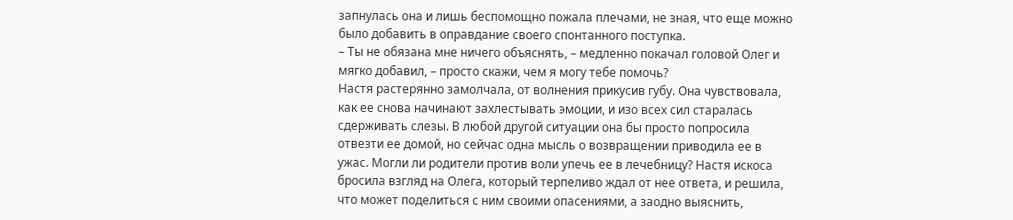запнулась она и лишь беспомощно пожала плечами, не зная, что еще можно было добавить в оправдание своего спонтанного поступка.
– Ты не обязана мне ничего объяснять, – медленно покачал головой Олег и мягко добавил, – просто скажи, чем я могу тебе помочь?
Настя растерянно замолчала, от волнения прикусив губу. Она чувствовала, как ее снова начинают захлестывать эмоции, и изо всех сил старалась сдерживать слезы. В любой другой ситуации она бы просто попросила отвезти ее домой, но сейчас одна мысль о возвращении приводила ее в ужас. Могли ли родители против воли упечь ее в лечебницу? Настя искоса бросила взгляд на Олега, который терпеливо ждал от нее ответа, и решила, что может поделиться с ним своими опасениями, а заодно выяснить,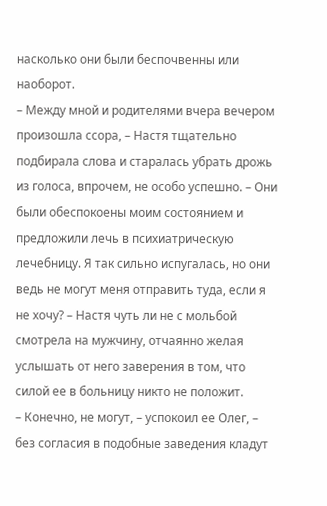насколько они были беспочвенны или наоборот.
– Между мной и родителями вчера вечером произошла ссора, – Настя тщательно подбирала слова и старалась убрать дрожь из голоса, впрочем, не особо успешно. – Они были обеспокоены моим состоянием и предложили лечь в психиатрическую лечебницу. Я так сильно испугалась, но они ведь не могут меня отправить туда, если я не хочу? – Настя чуть ли не с мольбой смотрела на мужчину, отчаянно желая услышать от него заверения в том, что силой ее в больницу никто не положит.
– Конечно, не могут, – успокоил ее Олег, – без согласия в подобные заведения кладут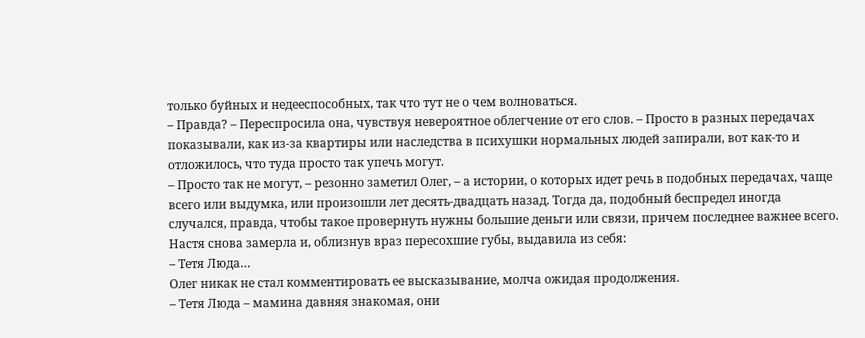только буйных и недееспособных, так что тут не о чем волноваться.
– Правда? – Переспросила она, чувствуя невероятное облегчение от его слов. – Просто в разных передачах показывали, как из-за квартиры или наследства в психушки нормальных людей запирали, вот как-то и отложилось, что туда просто так упечь могут.
– Просто так не могут, – резонно заметил Олег, – а истории, о которых идет речь в подобных передачах, чаще всего или выдумка, или произошли лет десять-двадцать назад. Тогда да, подобный беспредел иногда случался, правда, чтобы такое провернуть нужны большие деньги или связи, причем последнее важнее всего.
Настя снова замерла и, облизнув враз пересохшие губы, выдавила из себя:
– Тетя Люда…
Олег никак не стал комментировать ее высказывание, молча ожидая продолжения.
– Тетя Люда – мамина давняя знакомая, они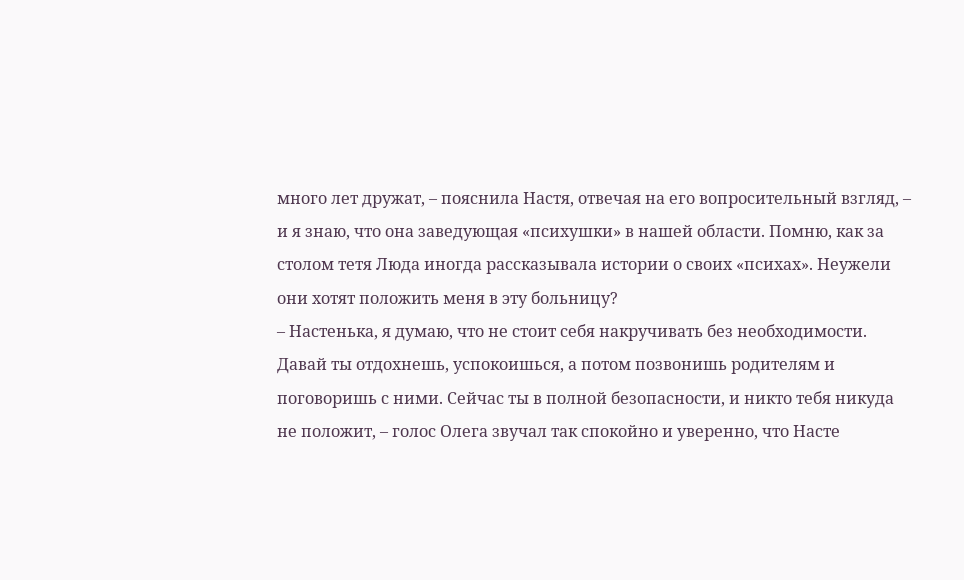много лет дружат, – пояснила Настя, отвечая на его вопросительный взгляд, – и я знаю, что она заведующая «психушки» в нашей области. Помню, как за столом тетя Люда иногда рассказывала истории о своих «психах». Неужели они хотят положить меня в эту больницу?
– Настенька, я думаю, что не стоит себя накручивать без необходимости. Давай ты отдохнешь, успокоишься, а потом позвонишь родителям и поговоришь с ними. Сейчас ты в полной безопасности, и никто тебя никуда не положит, – голос Олега звучал так спокойно и уверенно, что Насте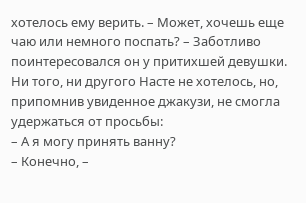хотелось ему верить. – Может, хочешь еще чаю или немного поспать? – Заботливо поинтересовался он у притихшей девушки.
Ни того, ни другого Насте не хотелось, но, припомнив увиденное джакузи, не смогла удержаться от просьбы:
– А я могу принять ванну?
– Конечно, –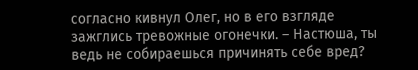согласно кивнул Олег, но в его взгляде зажглись тревожные огонечки. – Настюша, ты ведь не собираешься причинять себе вред?